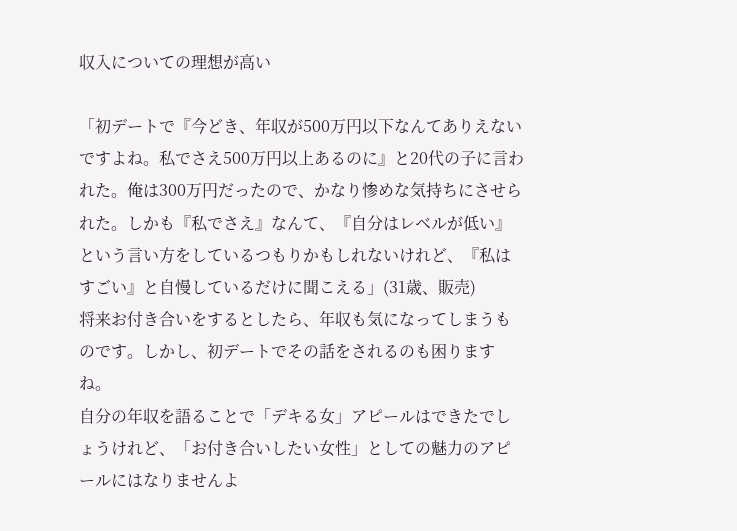収入についての理想が高い

「初デートで『今どき、年収が500万円以下なんてありえないですよね。私でさえ500万円以上あるのに』と20代の子に言われた。俺は300万円だったので、かなり惨めな気持ちにさせられた。しかも『私でさえ』なんて、『自分はレベルが低い』という言い方をしているつもりかもしれないけれど、『私はすごい』と自慢しているだけに聞こえる」(31歳、販売)
将来お付き合いをするとしたら、年収も気になってしまうものです。しかし、初デートでその話をされるのも困りますね。
自分の年収を語ることで「デキる女」アピールはできたでしょうけれど、「お付き合いしたい女性」としての魅力のアピールにはなりませんよ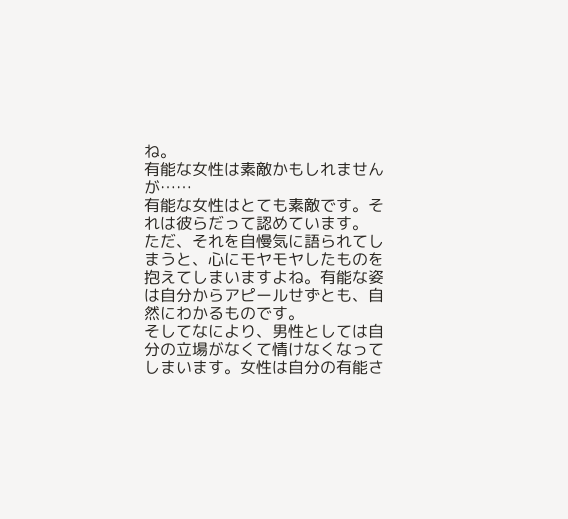ね。
有能な女性は素敵かもしれませんが……
有能な女性はとても素敵です。それは彼らだって認めています。
ただ、それを自慢気に語られてしまうと、心にモヤモヤしたものを抱えてしまいますよね。有能な姿は自分からアピールせずとも、自然にわかるものです。
そしてなにより、男性としては自分の立場がなくて情けなくなってしまいます。女性は自分の有能さ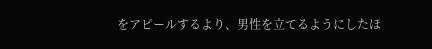をアピールするより、男性を立てるようにしたほ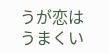うが恋はうまくい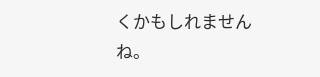くかもしれませんね。